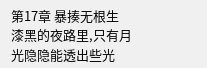第17章 暴揍无根生
漆黑的夜路里,只有月光隐隐能透出些光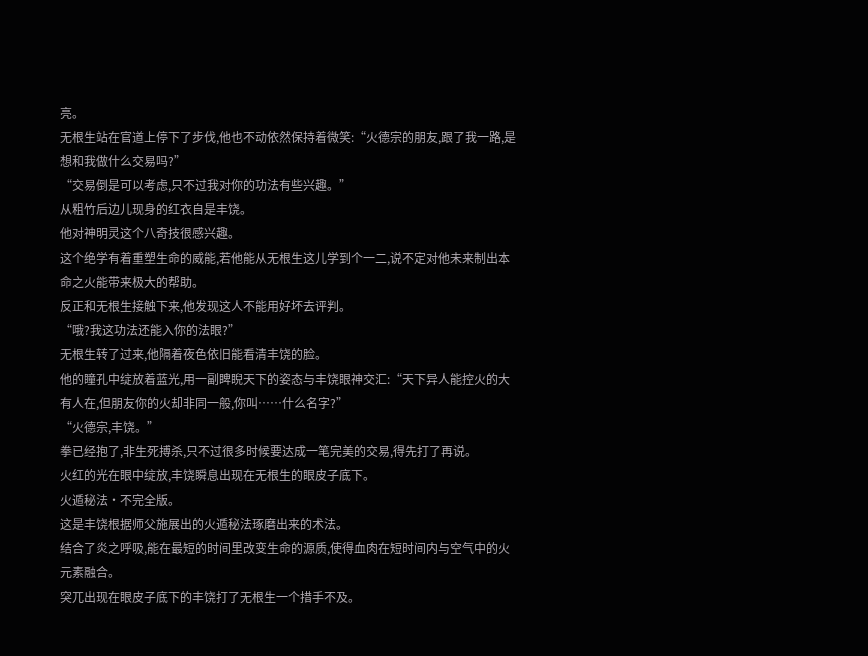亮。
无根生站在官道上停下了步伐,他也不动依然保持着微笑:“火德宗的朋友,跟了我一路,是想和我做什么交易吗?”
“交易倒是可以考虑,只不过我对你的功法有些兴趣。”
从粗竹后边儿现身的红衣自是丰饶。
他对神明灵这个八奇技很感兴趣。
这个绝学有着重塑生命的威能,若他能从无根生这儿学到个一二,说不定对他未来制出本命之火能带来极大的帮助。
反正和无根生接触下来,他发现这人不能用好坏去评判。
“哦?我这功法还能入你的法眼?”
无根生转了过来,他隔着夜色依旧能看清丰饶的脸。
他的瞳孔中绽放着蓝光,用一副睥睨天下的姿态与丰饶眼神交汇:“天下异人能控火的大有人在,但朋友你的火却非同一般,你叫……什么名字?”
“火德宗,丰饶。”
拳已经抱了,非生死搏杀,只不过很多时候要达成一笔完美的交易,得先打了再说。
火红的光在眼中绽放,丰饶瞬息出现在无根生的眼皮子底下。
火遁秘法·不完全版。
这是丰饶根据师父施展出的火遁秘法琢磨出来的术法。
结合了炎之呼吸,能在最短的时间里改变生命的源质,使得血肉在短时间内与空气中的火元素融合。
突兀出现在眼皮子底下的丰饶打了无根生一个措手不及。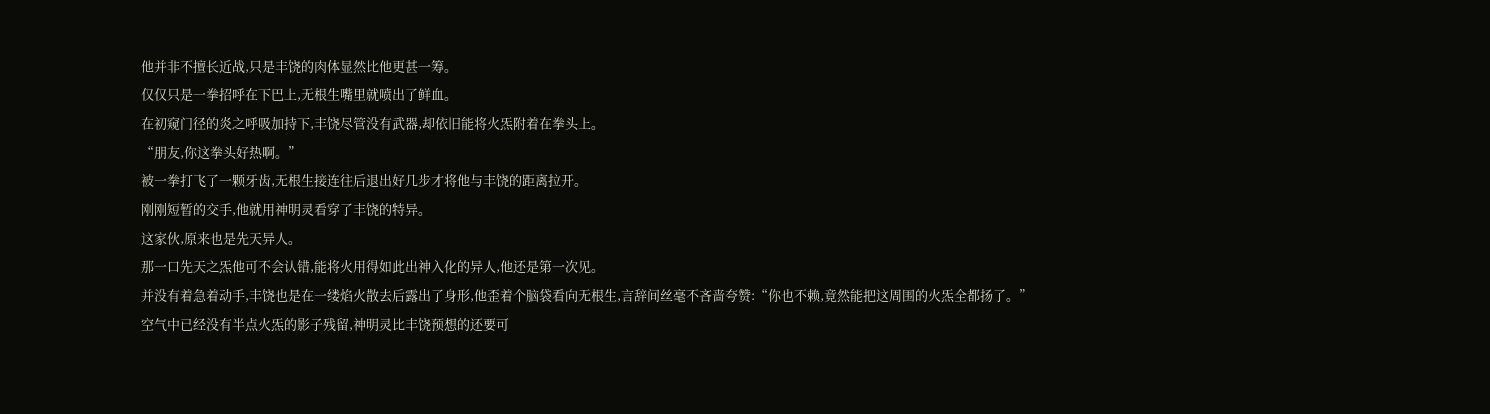他并非不擅长近战,只是丰饶的肉体显然比他更甚一筹。
仅仅只是一拳招呼在下巴上,无根生嘴里就喷出了鲜血。
在初窥门径的炎之呼吸加持下,丰饶尽管没有武器,却依旧能将火炁附着在拳头上。
“朋友,你这拳头好热啊。”
被一拳打飞了一颗牙齿,无根生接连往后退出好几步才将他与丰饶的距离拉开。
刚刚短暂的交手,他就用神明灵看穿了丰饶的特异。
这家伙,原来也是先天异人。
那一口先天之炁他可不会认错,能将火用得如此出神入化的异人,他还是第一次见。
并没有着急着动手,丰饶也是在一缕焰火散去后露出了身形,他歪着个脑袋看向无根生,言辞间丝毫不吝啬夸赞:“你也不赖,竟然能把这周围的火炁全都扬了。”
空气中已经没有半点火炁的影子残留,神明灵比丰饶预想的还要可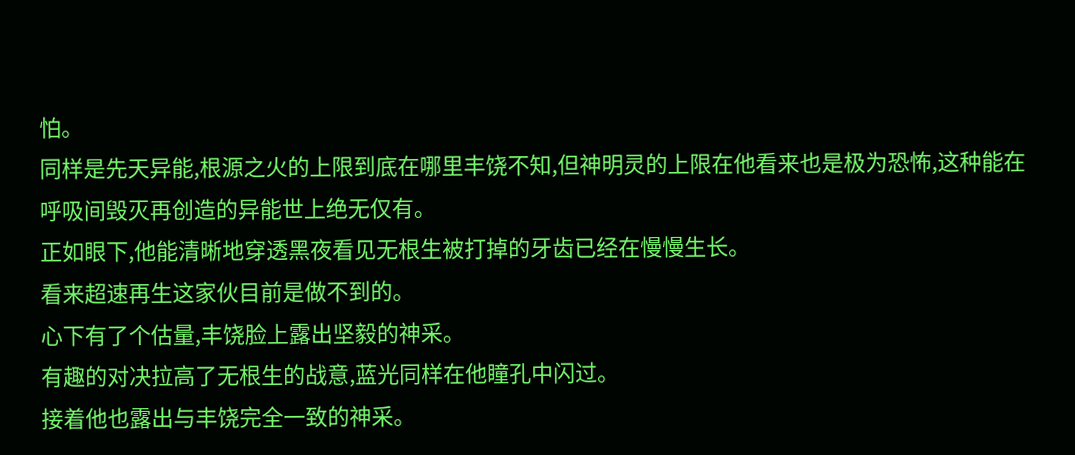怕。
同样是先天异能,根源之火的上限到底在哪里丰饶不知,但神明灵的上限在他看来也是极为恐怖,这种能在呼吸间毁灭再创造的异能世上绝无仅有。
正如眼下,他能清晰地穿透黑夜看见无根生被打掉的牙齿已经在慢慢生长。
看来超速再生这家伙目前是做不到的。
心下有了个估量,丰饶脸上露出坚毅的神采。
有趣的对决拉高了无根生的战意,蓝光同样在他瞳孔中闪过。
接着他也露出与丰饶完全一致的神采。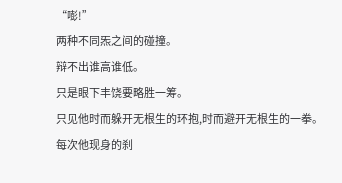“嘭!”
两种不同炁之间的碰撞。
辩不出谁高谁低。
只是眼下丰饶要略胜一筹。
只见他时而躲开无根生的环抱,时而避开无根生的一拳。
每次他现身的刹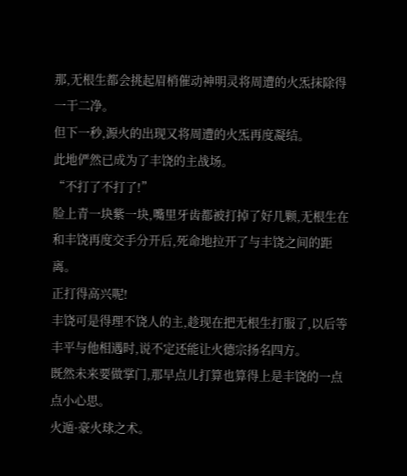那,无根生都会挑起眉梢催动神明灵将周遭的火炁抹除得一干二净。
但下一秒,源火的出现又将周遭的火炁再度凝结。
此地俨然已成为了丰饶的主战场。
“不打了不打了!”
脸上青一块紫一块,嘴里牙齿都被打掉了好几颗,无根生在和丰饶再度交手分开后,死命地拉开了与丰饶之间的距离。
正打得高兴呢!
丰饶可是得理不饶人的主,趁现在把无根生打服了,以后等丰平与他相遇时,说不定还能让火德宗扬名四方。
既然未来要做掌门,那早点儿打算也算得上是丰饶的一点点小心思。
火遁·豪火球之术。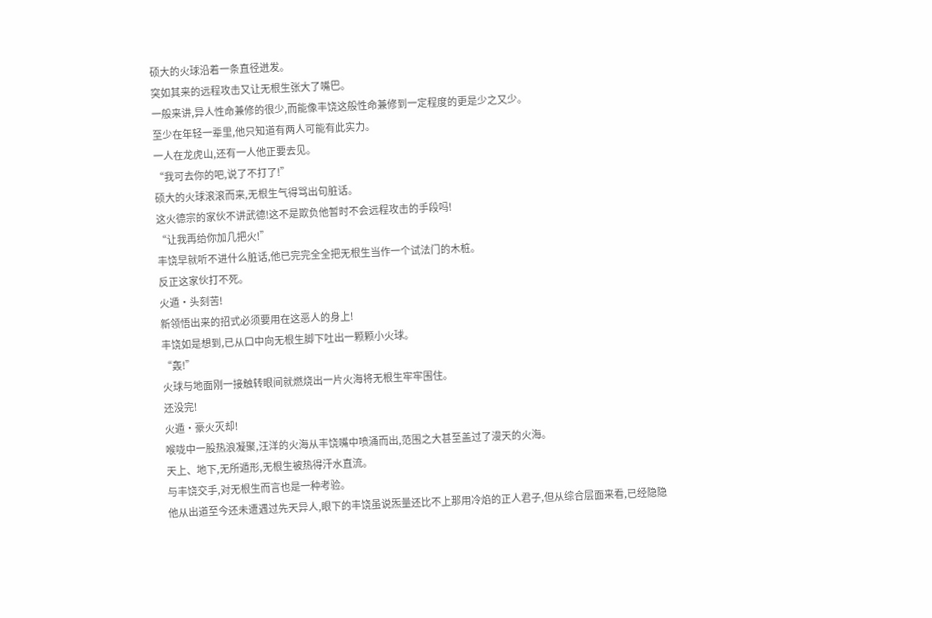硕大的火球沿着一条直径迸发。
突如其来的远程攻击又让无根生张大了嘴巴。
一般来讲,异人性命兼修的很少,而能像丰饶这般性命兼修到一定程度的更是少之又少。
至少在年轻一辈里,他只知道有两人可能有此实力。
一人在龙虎山,还有一人他正要去见。
“我可去你的吧,说了不打了!”
硕大的火球滚滚而来,无根生气得骂出句脏话。
这火德宗的家伙不讲武德!这不是欺负他暂时不会远程攻击的手段吗!
“让我再给你加几把火!”
丰饶早就听不进什么脏话,他已完完全全把无根生当作一个试法门的木桩。
反正这家伙打不死。
火遁·头刻苦!
新领悟出来的招式必须要用在这恶人的身上!
丰饶如是想到,已从口中向无根生脚下吐出一颗颗小火球。
“轰!”
火球与地面刚一接触转眼间就燃烧出一片火海将无根生牢牢围住。
还没完!
火遁·豪火灭却!
喉咙中一股热浪凝聚,汪洋的火海从丰饶嘴中喷涌而出,范围之大甚至盖过了漫天的火海。
天上、地下,无所遁形,无根生被热得汗水直流。
与丰饶交手,对无根生而言也是一种考验。
他从出道至今还未遭遇过先天异人,眼下的丰饶虽说炁量还比不上那用冷焰的正人君子,但从综合层面来看,已经隐隐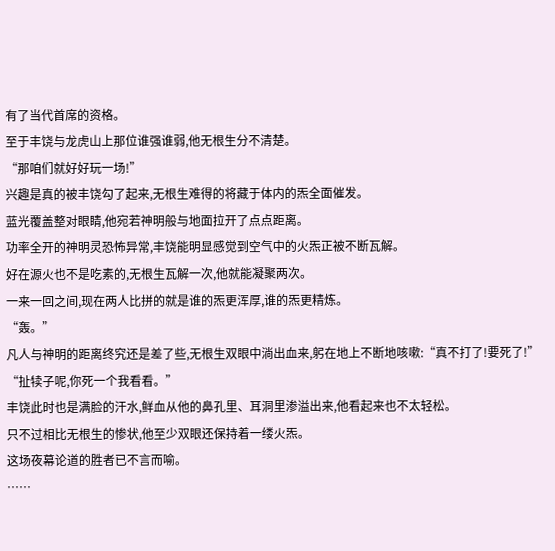有了当代首席的资格。
至于丰饶与龙虎山上那位谁强谁弱,他无根生分不清楚。
“那咱们就好好玩一场!”
兴趣是真的被丰饶勾了起来,无根生难得的将藏于体内的炁全面催发。
蓝光覆盖整对眼睛,他宛若神明般与地面拉开了点点距离。
功率全开的神明灵恐怖异常,丰饶能明显感觉到空气中的火炁正被不断瓦解。
好在源火也不是吃素的,无根生瓦解一次,他就能凝聚两次。
一来一回之间,现在两人比拼的就是谁的炁更浑厚,谁的炁更精炼。
“轰。”
凡人与神明的距离终究还是差了些,无根生双眼中淌出血来,躬在地上不断地咳嗽:“真不打了!要死了!”
“扯犊子呢,你死一个我看看。”
丰饶此时也是满脸的汗水,鲜血从他的鼻孔里、耳洞里渗溢出来,他看起来也不太轻松。
只不过相比无根生的惨状,他至少双眼还保持着一缕火炁。
这场夜幕论道的胜者已不言而喻。
……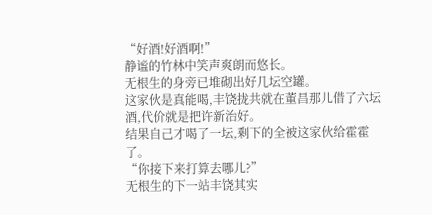“好酒!好酒啊!”
静谧的竹林中笑声爽朗而悠长。
无根生的身旁已堆砌出好几坛空罐。
这家伙是真能喝,丰饶拢共就在董昌那儿借了六坛酒,代价就是把许新治好。
结果自己才喝了一坛,剩下的全被这家伙给霍霍了。
“你接下来打算去哪儿?”
无根生的下一站丰饶其实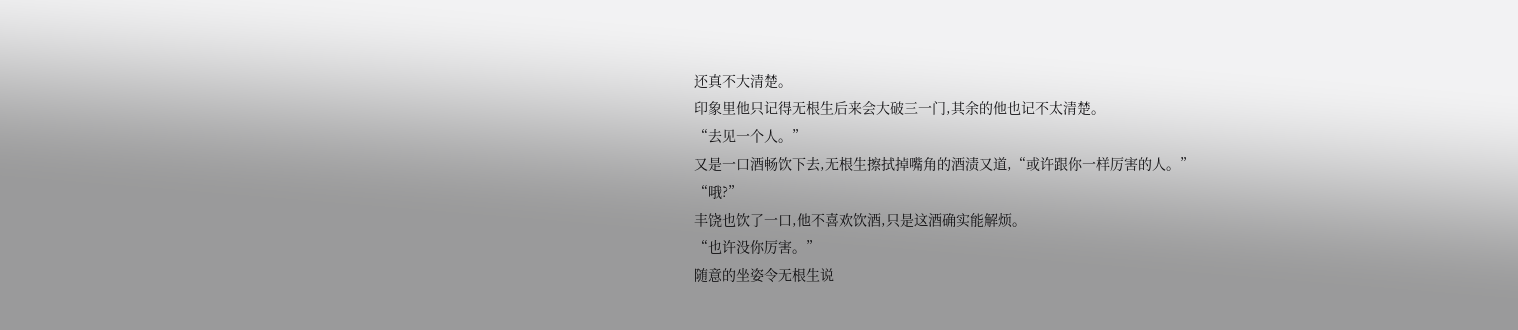还真不大清楚。
印象里他只记得无根生后来会大破三一门,其余的他也记不太清楚。
“去见一个人。”
又是一口酒畅饮下去,无根生擦拭掉嘴角的酒渍又道,“或许跟你一样厉害的人。”
“哦?”
丰饶也饮了一口,他不喜欢饮酒,只是这酒确实能解烦。
“也许没你厉害。”
随意的坐姿令无根生说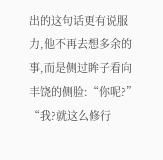出的这句话更有说服力,他不再去想多余的事,而是侧过眸子看向丰饶的侧脸:“你呢?”
“我?就这么修行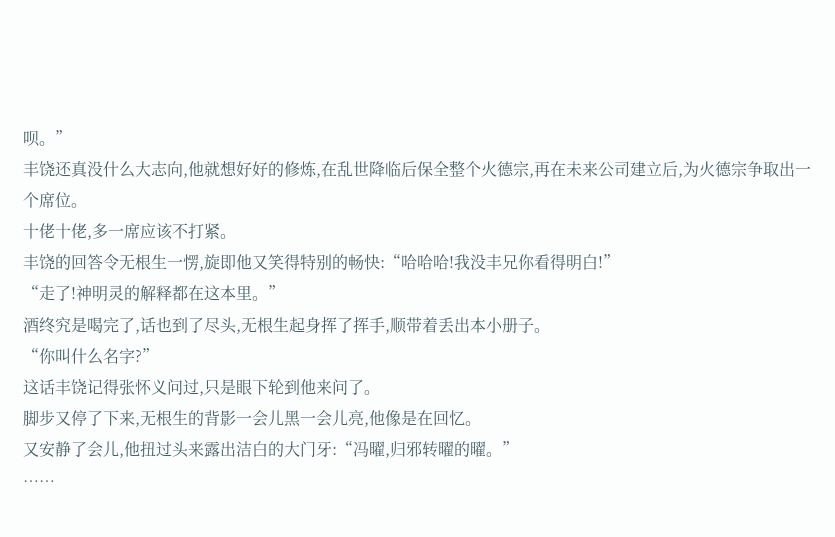呗。”
丰饶还真没什么大志向,他就想好好的修炼,在乱世降临后保全整个火德宗,再在未来公司建立后,为火德宗争取出一个席位。
十佬十佬,多一席应该不打紧。
丰饶的回答令无根生一愣,旋即他又笑得特别的畅快:“哈哈哈!我没丰兄你看得明白!”
“走了!神明灵的解释都在这本里。”
酒终究是喝完了,话也到了尽头,无根生起身挥了挥手,顺带着丢出本小册子。
“你叫什么名字?”
这话丰饶记得张怀义问过,只是眼下轮到他来问了。
脚步又停了下来,无根生的背影一会儿黑一会儿亮,他像是在回忆。
又安静了会儿,他扭过头来露出洁白的大门牙:“冯曜,归邪转曜的曜。”
……